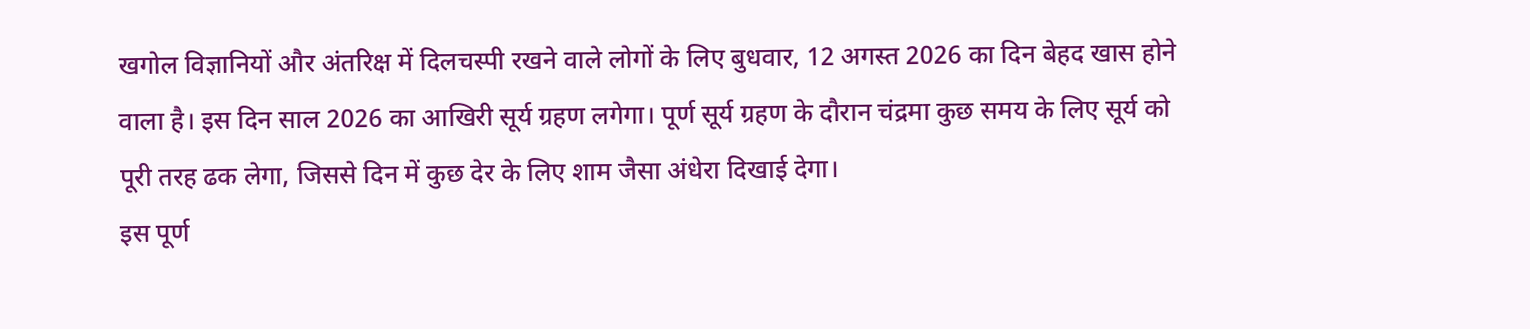खगोल विज्ञानियों और अंतरिक्ष में दिलचस्पी रखने वाले लोगों के लिए बुधवार, 12 अगस्त 2026 का दिन बेहद खास होने वाला है। इस दिन साल 2026 का आखिरी सूर्य ग्रहण लगेगा। पूर्ण सूर्य ग्रहण के दौरान चंद्रमा कुछ समय के लिए सूर्य को पूरी तरह ढक लेगा, जिससे दिन में कुछ देर के लिए शाम जैसा अंधेरा दिखाई देगा।
इस पूर्ण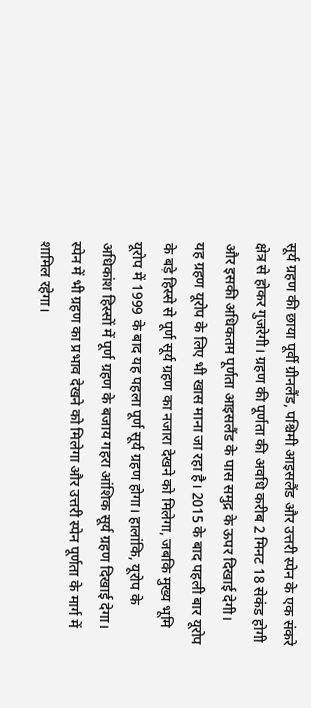सूर्य ग्रहण की छाया पूर्वी ग्रीनलैंड, पश्चिमी आइसलैंड और उत्तरी स्पेन के एक संकरे क्षेत्र से होकर गुजरेगी। ग्रहण की पूर्णता की अवधि करीब 2 मिनट 18 सेकंड होगी और इसकी अधिकतम पूर्णता आइसलैंड के पास समुद्र के ऊपर दिखाई देगी।
यह ग्रहण यूरोप के लिए भी खास माना जा रहा है। 2015 के बाद पहली बार यूरोप के बड़े हिस्से से पूर्ण सूर्य ग्रहण का नजारा देखने को मिलेगा, जबकि मुख्य भूमि यूरोप में 1999 के बाद यह पहला पूर्ण सूर्य ग्रहण होगा। हालांकि, यूरोप के अधिकांश हिस्सों में पूर्ण ग्रहण के बजाय गहरा आंशिक सूर्य ग्रहण दिखाई देगा।
स्पेन में भी ग्रहण का प्रभाव देखने को मिलेगा और उत्तरी स्पेन पूर्णता के मार्ग में शामिल रहेगा।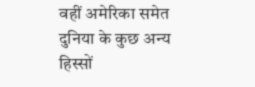वहीं अमेरिका समेत दुनिया के कुछ अन्य हिस्सों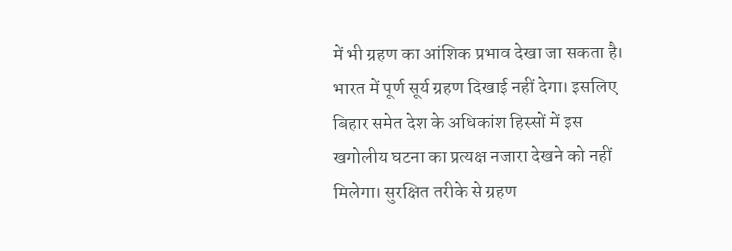में भी ग्रहण का आंशिक प्रभाव देखा जा सकता है।
भारत में पूर्ण सूर्य ग्रहण दिखाई नहीं देगा। इसलिए बिहार समेत देश के अधिकांश हिस्सों में इस खगोलीय घटना का प्रत्यक्ष नजारा देखने को नहीं मिलेगा। सुरक्षित तरीके से ग्रहण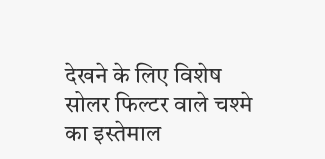देखने के लिए विशेष सोलर फिल्टर वाले चश्मे का इस्तेमाल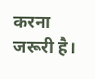करना जरूरी है।